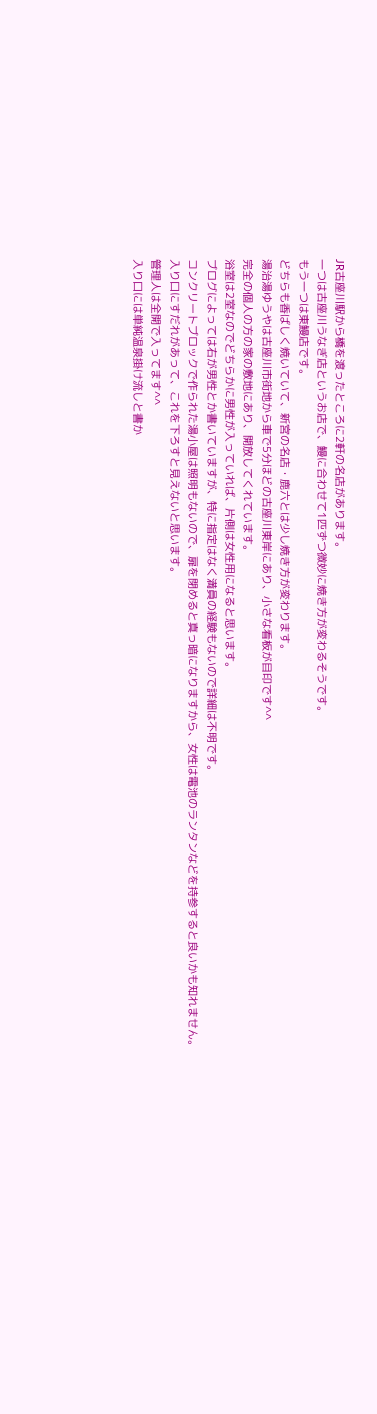JR古座川駅から橋を渡ったところに2軒の名店があります。
一つは古座川うなぎ店というお店で、鰻に合わせて1匹ずつ微妙に焼き方が変わるそうです。
もう一つは東鰻店です。
どちらも香ばしく焼いていて、新宮の名店・鹿六とは少し焼き方が変わります。
湯治湯ゆうやは古座川市街地から車で5分ほどの古座川東岸にあり、小さな看板が目印です^^
完全の個人の方の家の敷地にあり、開放してくれています。
浴室は2室なのでどちらかに男性が入っていれば、片側は女性用になると思います。
ブログによっては右が男性とか書いていますが、特に指定はなく満員の経験もないので詳細は不明です。
コンクリートブロックで作られた湯小屋は照明もないので、扉を閉めると真っ暗になりますから、女性は電池のランタンなどを持参すると良いかも知れません。
入り口にすだれがあって、これを下ろすと見えないと思います。
管理人は全開で入ってます^^
入り口には単純温泉掛け流しと書か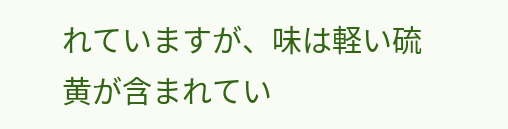れていますが、味は軽い硫黄が含まれてい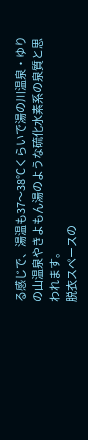る感じで、湯温も37〜38℃くらいで湯の川温泉・ゆりの山温泉やきよもん湯のような硫化水素系の泉質と思われます。
脱衣スペースの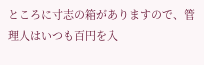ところに寸志の箱がありますので、管理人はいつも百円を入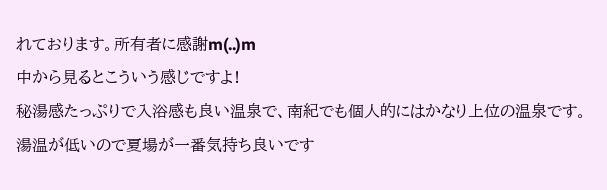れております。所有者に感謝m(..)m
中から見るとこういう感じですよ!
秘湯感たっぷりで入浴感も良い温泉で、南紀でも個人的にはかなり上位の温泉です。
湯温が低いので夏場が一番気持ち良いです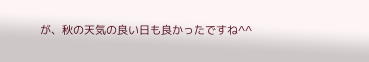が、秋の天気の良い日も良かったですね^^